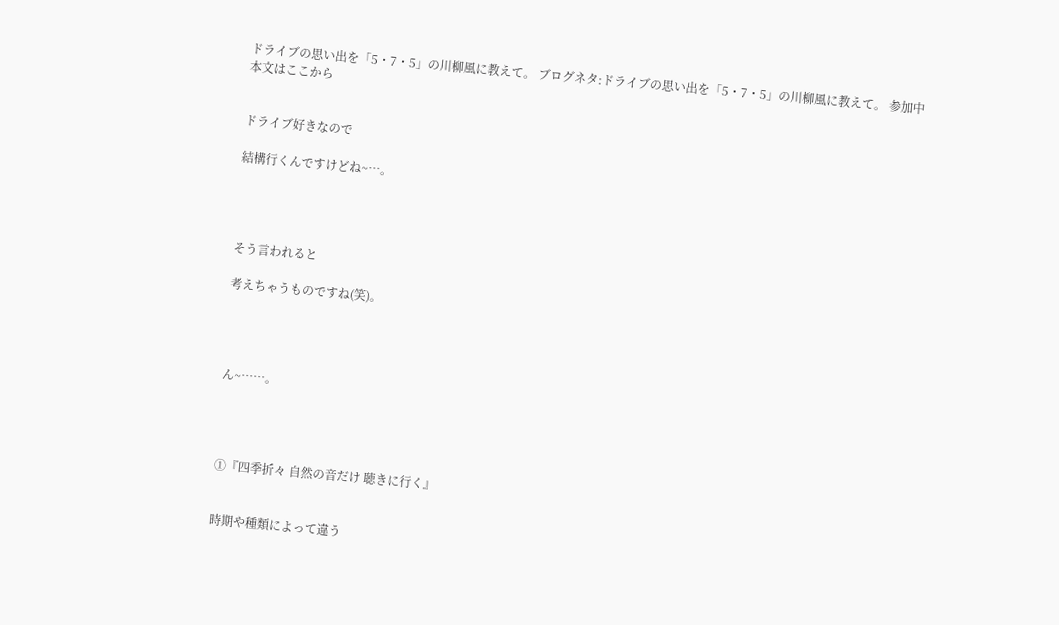ドライブの思い出を「5・7・5」の川柳風に教えて。 ブログネタ:ドライブの思い出を「5・7・5」の川柳風に教えて。 参加中
本文はここから


ドライブ好きなので

結構行くんですけどね~…。




そう言われると

考えちゃうものですね(笑)。




ん~……。




①『四季折々 自然の音だけ 聴きに行く』


時期や種類によって違う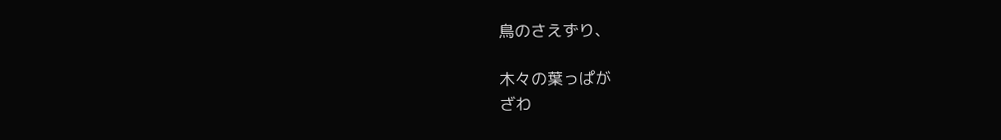鳥のさえずり、

木々の葉っぱが
ざわ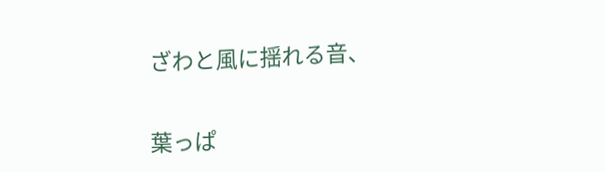ざわと風に揺れる音、

葉っぱ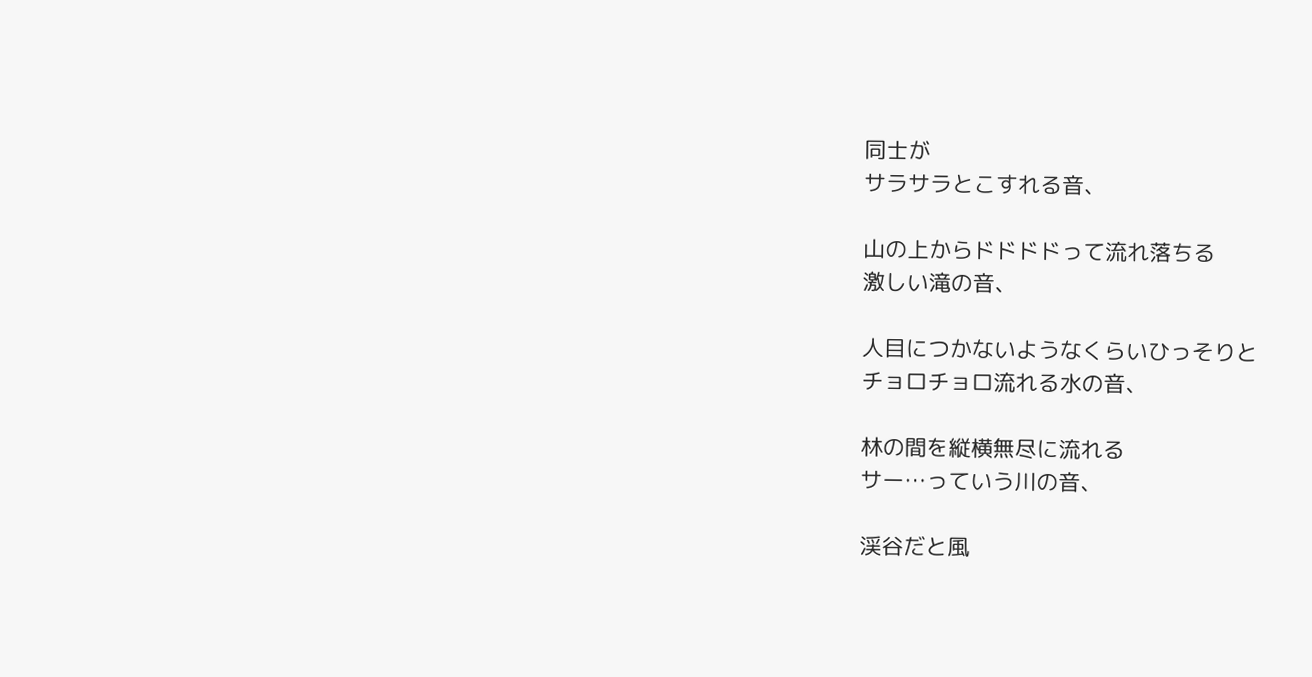同士が
サラサラとこすれる音、

山の上からドドドドって流れ落ちる
激しい滝の音、

人目につかないようなくらいひっそりと
チョロチョロ流れる水の音、

林の間を縦横無尽に流れる
サー…っていう川の音、

渓谷だと風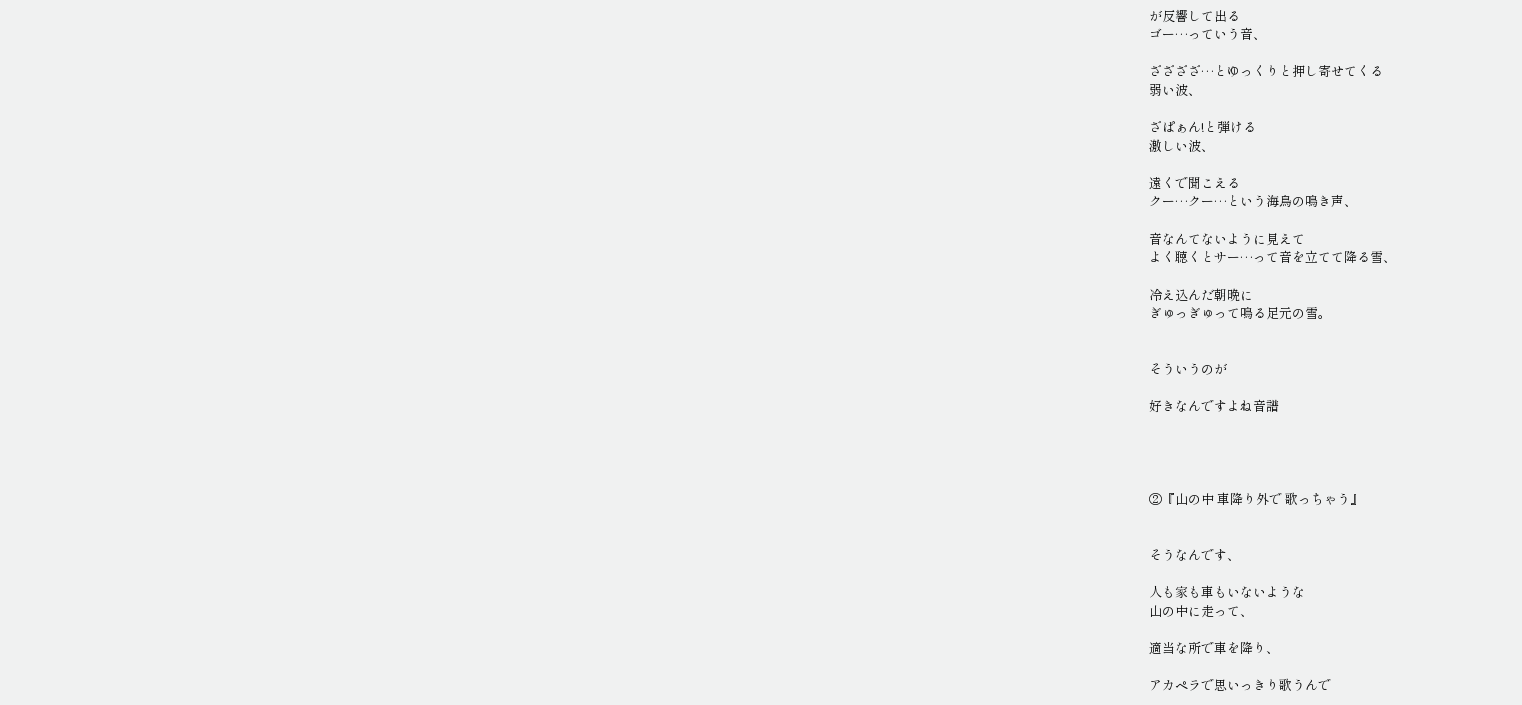が反響して出る
ゴー…っていう音、

ざざざざ…とゆっくりと押し寄せてくる
弱い波、

ざぱぁん!と弾ける
激しい波、

遠くで聞こえる
クー…クー…という海鳥の鳴き声、

音なんてないように見えて
よく聴くとサー…って音を立てて降る雪、

冷え込んだ朝晩に
ぎゅっぎゅって鳴る足元の雪。


そういうのが

好きなんですよね音譜




②『山の中 車降り外で 歌っちゃう』


そうなんです、

人も家も車もいないような
山の中に走って、

適当な所で車を降り、

アカペラで思いっきり歌うんで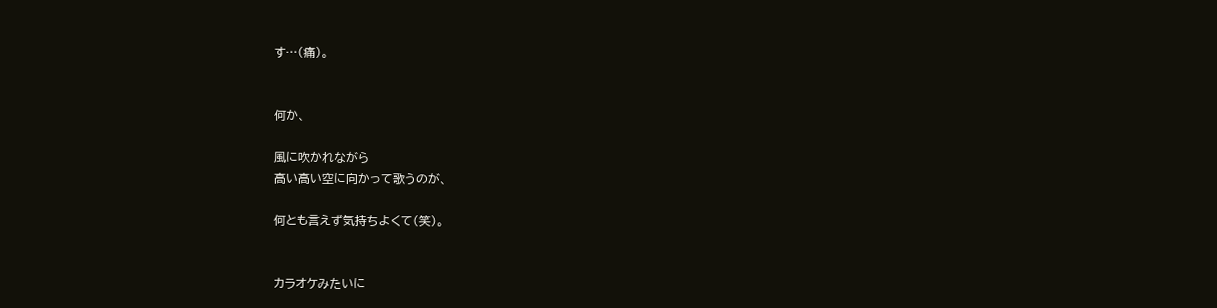す…(痛)。


何か、

風に吹かれながら
高い高い空に向かって歌うのが、

何とも言えず気持ちよくて(笑)。


カラオケみたいに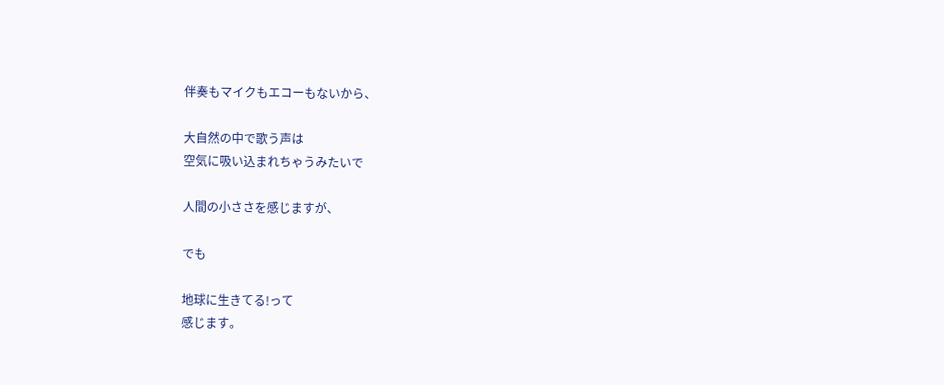伴奏もマイクもエコーもないから、

大自然の中で歌う声は
空気に吸い込まれちゃうみたいで

人間の小ささを感じますが、

でも

地球に生きてる!って
感じます。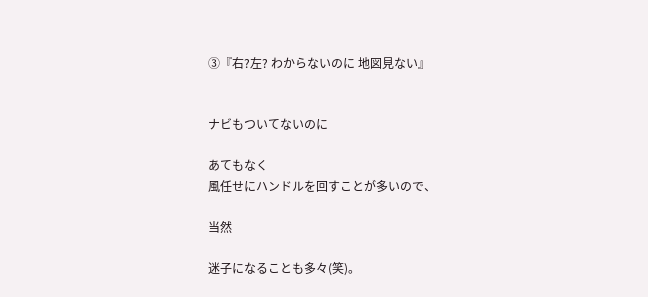③『右?左? わからないのに 地図見ない』


ナビもついてないのに

あてもなく
風任せにハンドルを回すことが多いので、

当然

迷子になることも多々(笑)。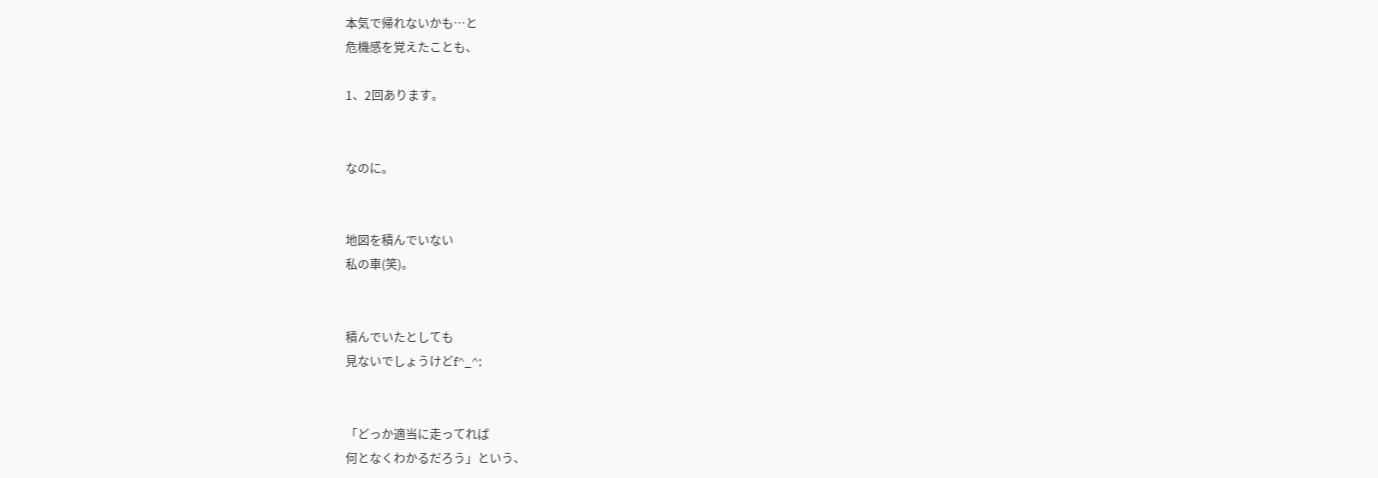本気で帰れないかも…と
危機感を覚えたことも、

1、2回あります。


なのに。


地図を積んでいない
私の車(笑)。


積んでいたとしても
見ないでしょうけどf^_^;


「どっか適当に走ってれば
何となくわかるだろう」という、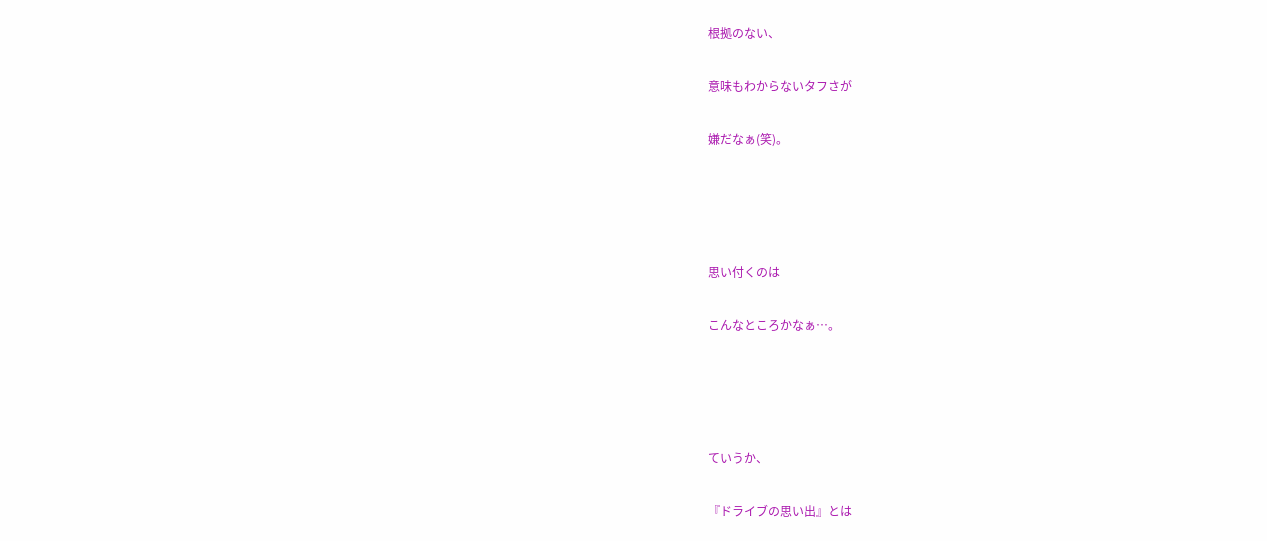根拠のない、

意味もわからないタフさが

嫌だなぁ(笑)。




思い付くのは

こんなところかなぁ…。




ていうか、

『ドライブの思い出』とは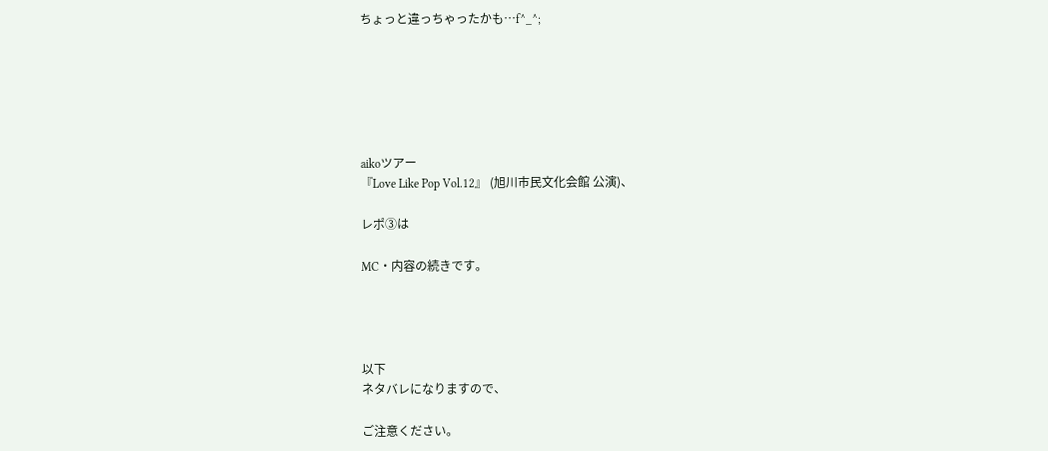ちょっと違っちゃったかも…f^_^;






aikoツアー
『Love Like Pop Vol.12』 (旭川市民文化会館 公演)、

レポ③は

MC・内容の続きです。




以下
ネタバレになりますので、

ご注意ください。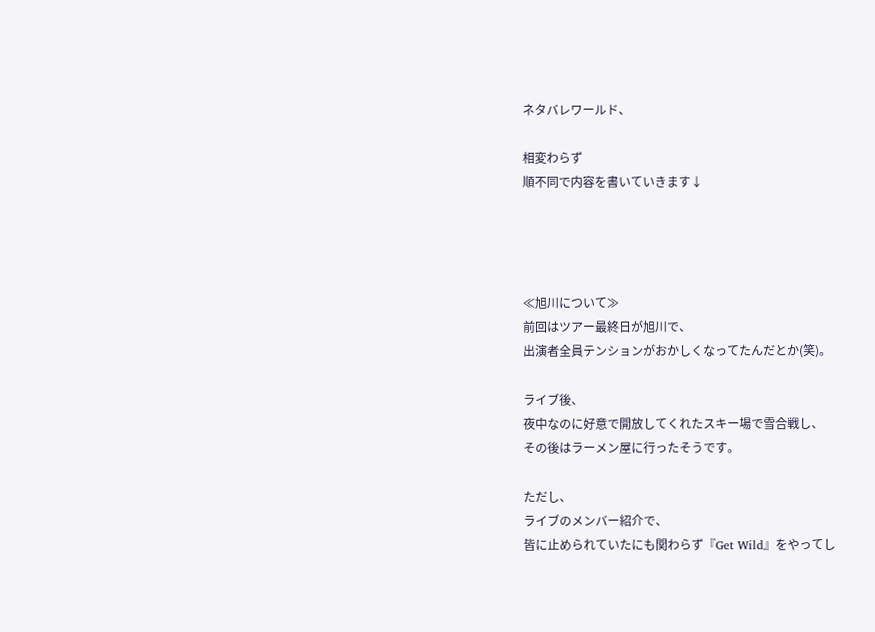ネタバレワールド、

相変わらず
順不同で内容を書いていきます↓




≪旭川について≫
前回はツアー最終日が旭川で、
出演者全員テンションがおかしくなってたんだとか(笑)。

ライブ後、
夜中なのに好意で開放してくれたスキー場で雪合戦し、
その後はラーメン屋に行ったそうです。

ただし、
ライブのメンバー紹介で、
皆に止められていたにも関わらず『Get Wild』をやってし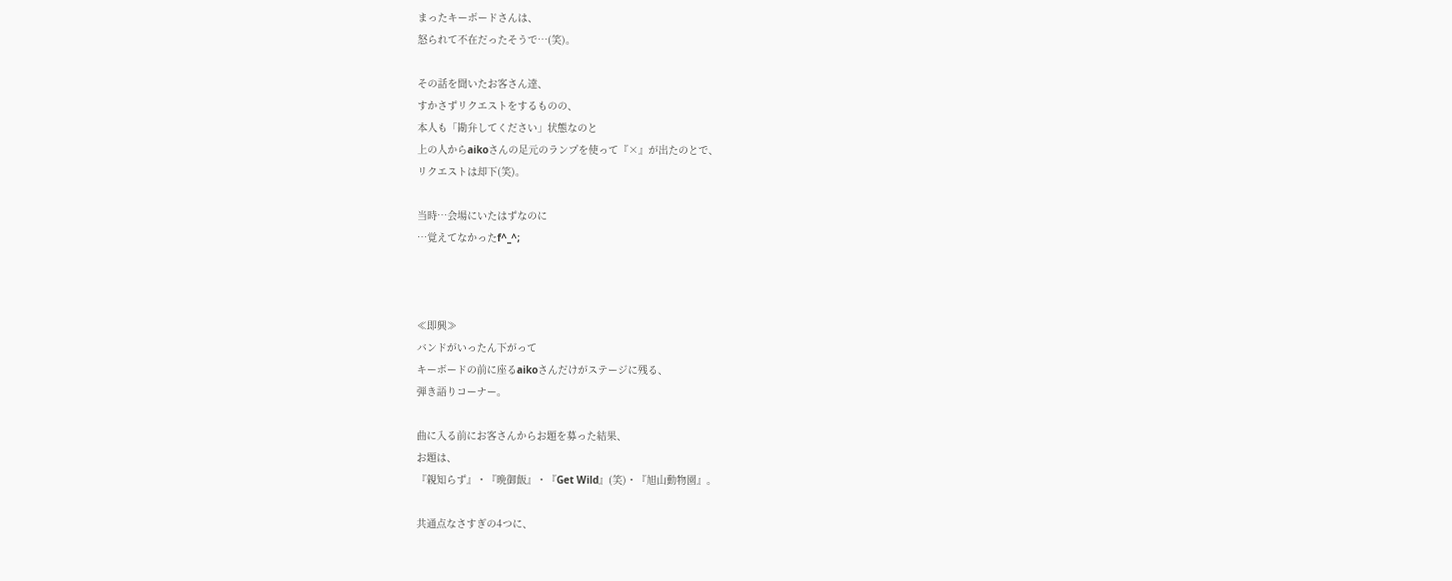まったキーボードさんは、
怒られて不在だったそうで…(笑)。

その話を聞いたお客さん達、
すかさずリクエストをするものの、
本人も「勘弁してください」状態なのと
上の人からaikoさんの足元のランプを使って『×』が出たのとで、
リクエストは却下(笑)。

当時…会場にいたはずなのに
…覚えてなかったf^_^;



≪即興≫
バンドがいったん下がって
キーボードの前に座るaikoさんだけがステージに残る、
弾き語りコーナー。

曲に入る前にお客さんからお題を募った結果、
お題は、
『親知らず』・『晩御飯』・『Get Wild』(笑)・『旭山動物園』。

共通点なさすぎの4つに、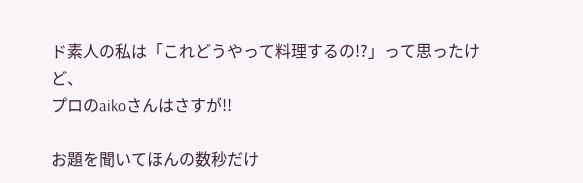ド素人の私は「これどうやって料理するの!?」って思ったけど、
プロのaikoさんはさすが!!

お題を聞いてほんの数秒だけ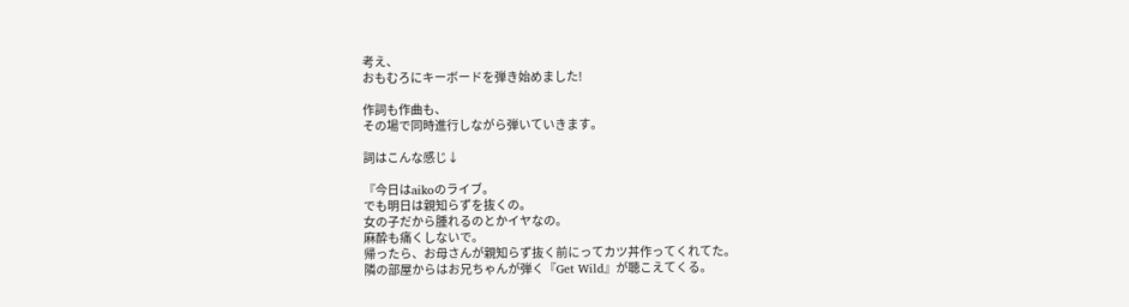考え、
おもむろにキーボードを弾き始めました!

作詞も作曲も、
その場で同時進行しながら弾いていきます。

詞はこんな感じ↓

『今日はaikoのライブ。
でも明日は親知らずを抜くの。
女の子だから腫れるのとかイヤなの。
麻酔も痛くしないで。
帰ったら、お母さんが親知らず抜く前にってカツ丼作ってくれてた。
隣の部屋からはお兄ちゃんが弾く『Get Wild』が聴こえてくる。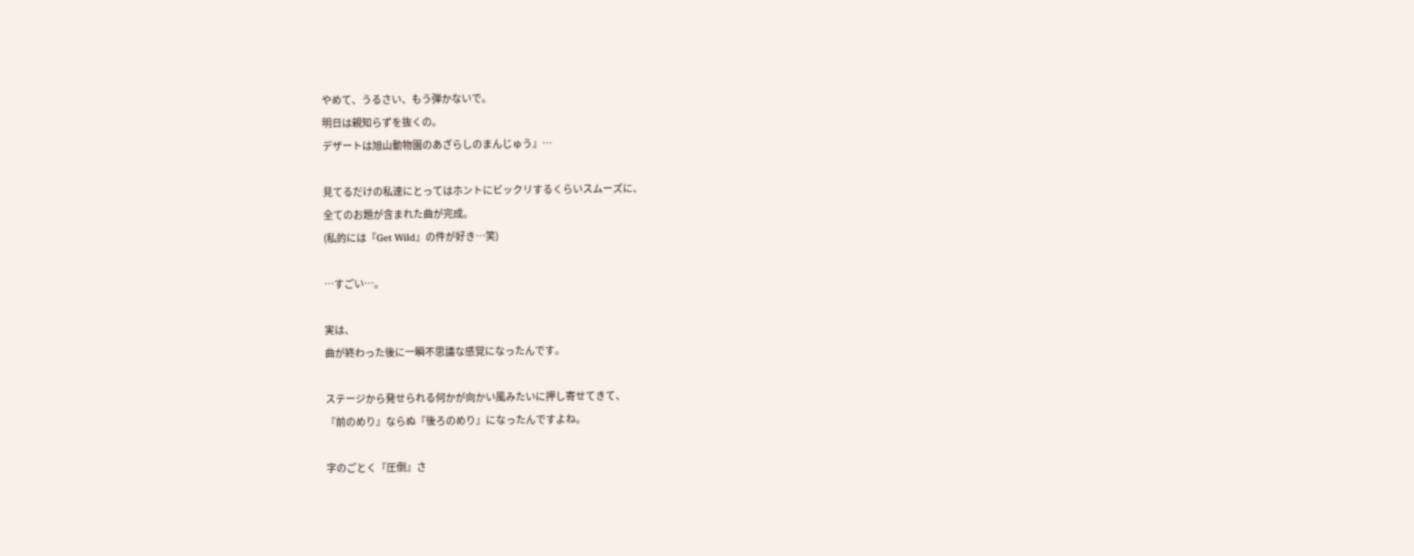やめて、うるさい、もう弾かないで。
明日は親知らずを抜くの。
デザートは旭山動物園のあざらしのまんじゅう』…

見てるだけの私達にとってはホントにビックリするくらいスムーズに、
全てのお題が含まれた曲が完成。
(私的には『Get Wild』の件が好き…笑)

…すごい…。

実は、
曲が終わった後に一瞬不思議な感覚になったんです。

ステージから発せられる何かが向かい風みたいに押し寄せてきて、
『前のめり』ならぬ『後ろのめり』になったんですよね。

字のごとく『圧倒』さ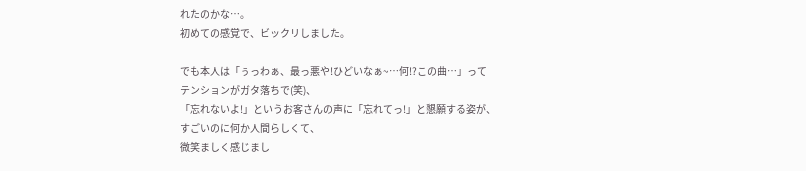れたのかな…。
初めての感覚で、ビックリしました。

でも本人は「ぅっわぁ、最っ悪や!ひどいなぁ~…何!?この曲…」って
テンションがガタ落ちで(笑)、
「忘れないよ!」というお客さんの声に「忘れてっ!」と懇願する姿が、
すごいのに何か人間らしくて、
微笑ましく感じまし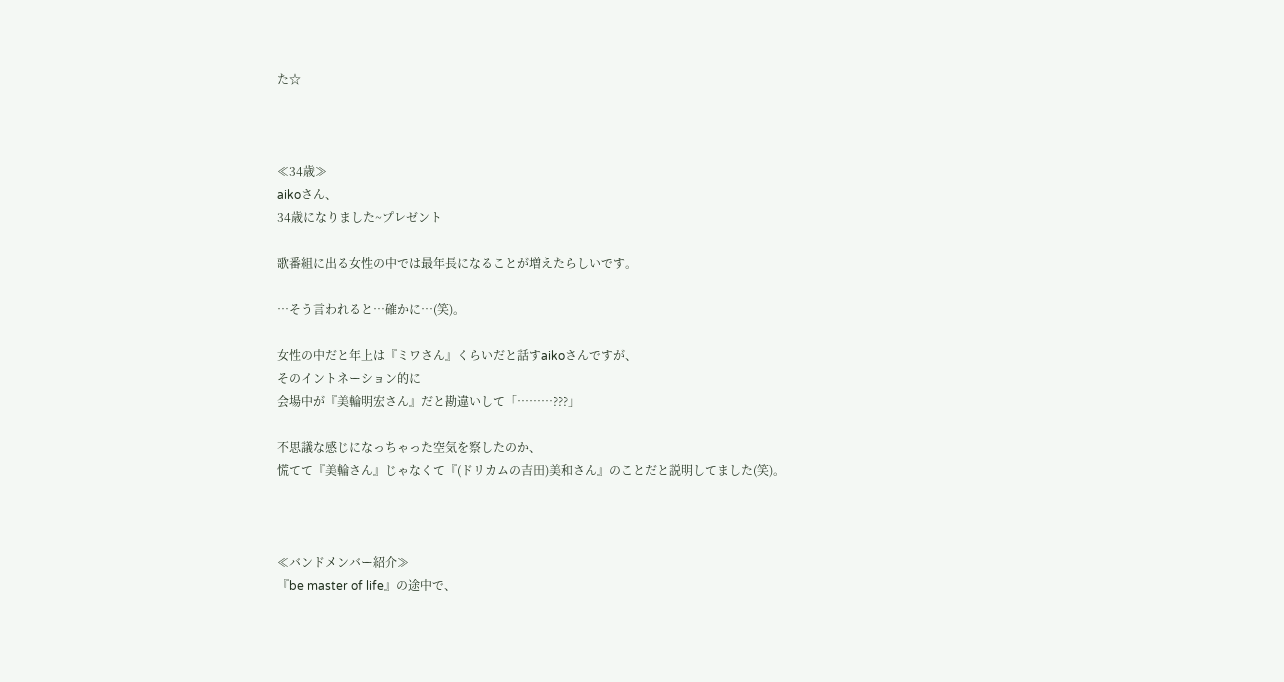た☆



≪34歳≫
aikoさん、
34歳になりました~プレゼント

歌番組に出る女性の中では最年長になることが増えたらしいです。

…そう言われると…確かに…(笑)。

女性の中だと年上は『ミワさん』くらいだと話すaikoさんですが、
そのイントネーション的に
会場中が『美輪明宏さん』だと勘違いして「………???」

不思議な感じになっちゃった空気を察したのか、
慌てて『美輪さん』じゃなくて『(ドリカムの吉田)美和さん』のことだと説明してました(笑)。



≪バンドメンバー紹介≫
『be master of life』の途中で、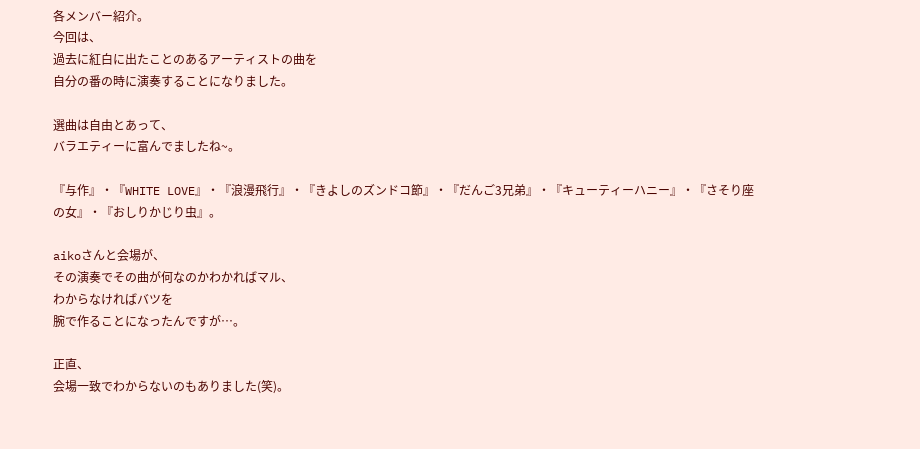各メンバー紹介。
今回は、
過去に紅白に出たことのあるアーティストの曲を
自分の番の時に演奏することになりました。

選曲は自由とあって、
バラエティーに富んでましたね~。

『与作』・『WHITE LOVE』・『浪漫飛行』・『きよしのズンドコ節』・『だんご3兄弟』・『キューティーハニー』・『さそり座の女』・『おしりかじり虫』。

aikoさんと会場が、
その演奏でその曲が何なのかわかればマル、
わからなければバツを
腕で作ることになったんですが…。

正直、
会場一致でわからないのもありました(笑)。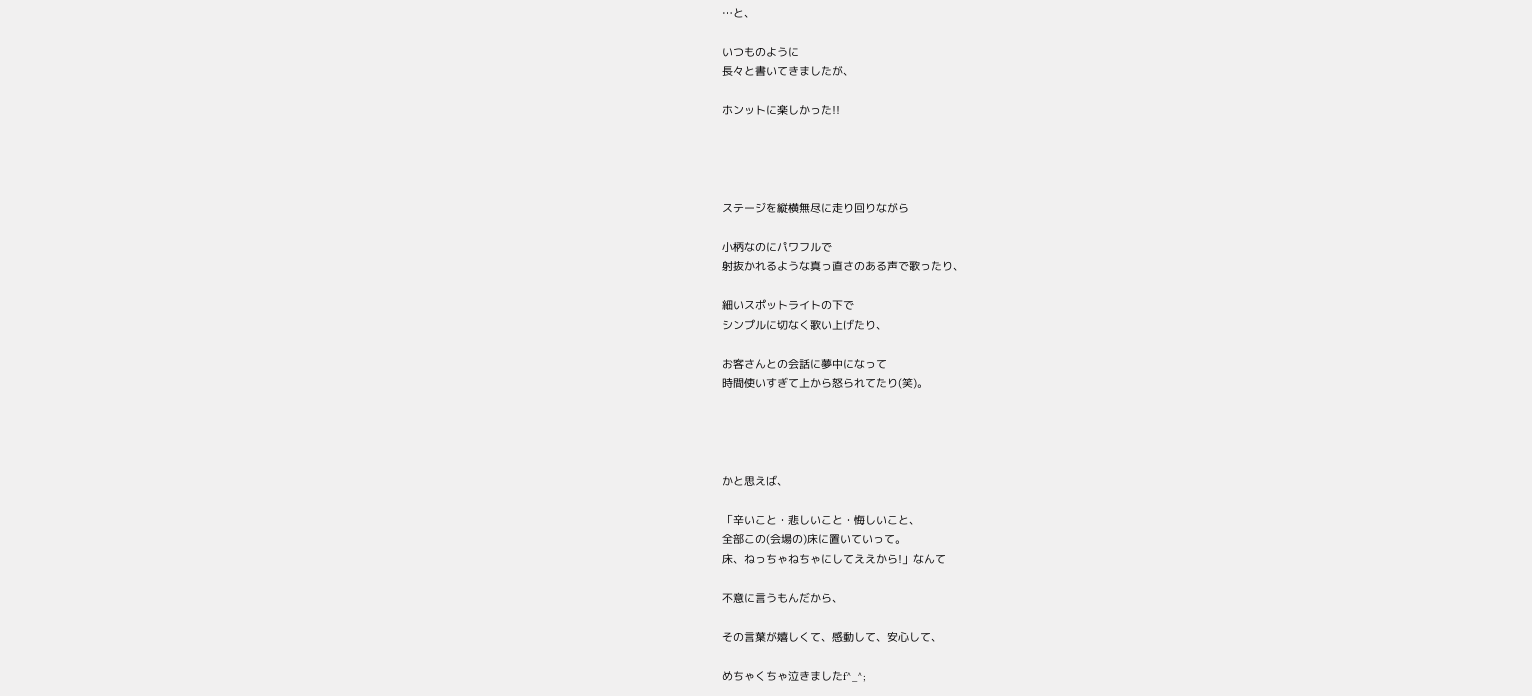…と、

いつものように
長々と書いてきましたが、

ホンットに楽しかった!!




ステージを縦横無尽に走り回りながら

小柄なのにパワフルで
射抜かれるような真っ直さのある声で歌ったり、

細いスポットライトの下で
シンプルに切なく歌い上げたり、

お客さんとの会話に夢中になって
時間使いすぎて上から怒られてたり(笑)。




かと思えば、

「辛いこと・悲しいこと・悔しいこと、
全部この(会場の)床に置いていって。
床、ねっちゃねちゃにしてええから!」なんて

不意に言うもんだから、

その言葉が嬉しくて、感動して、安心して、

めちゃくちゃ泣きましたf^_^;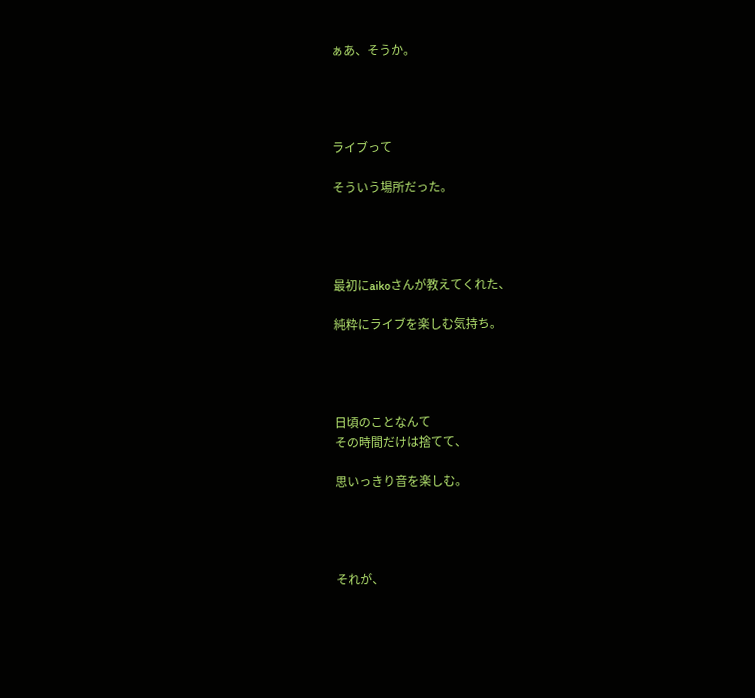ぁあ、そうか。




ライブって

そういう場所だった。




最初にaikoさんが教えてくれた、

純粋にライブを楽しむ気持ち。




日頃のことなんて
その時間だけは捨てて、

思いっきり音を楽しむ。




それが、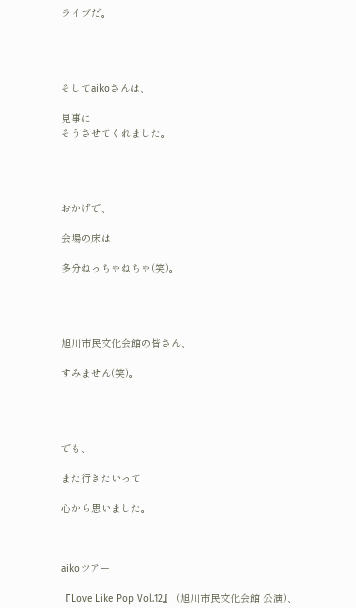ライブだ。




そしてaikoさんは、

見事に
そうさせてくれました。




おかげで、

会場の床は

多分ねっちゃねちゃ(笑)。




旭川市民文化会館の皆さん、

すみません(笑)。




でも、

また行きたいって

心から思いました。



aikoツアー

『Love Like Pop Vol.12』 (旭川市民文化会館 公演)、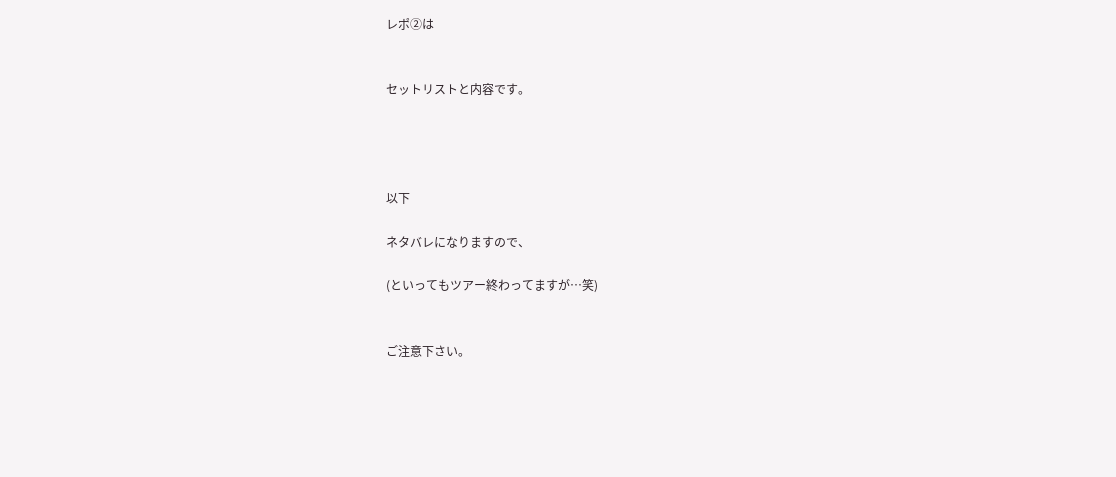レポ②は


セットリストと内容です。




以下

ネタバレになりますので、

(といってもツアー終わってますが…笑)


ご注意下さい。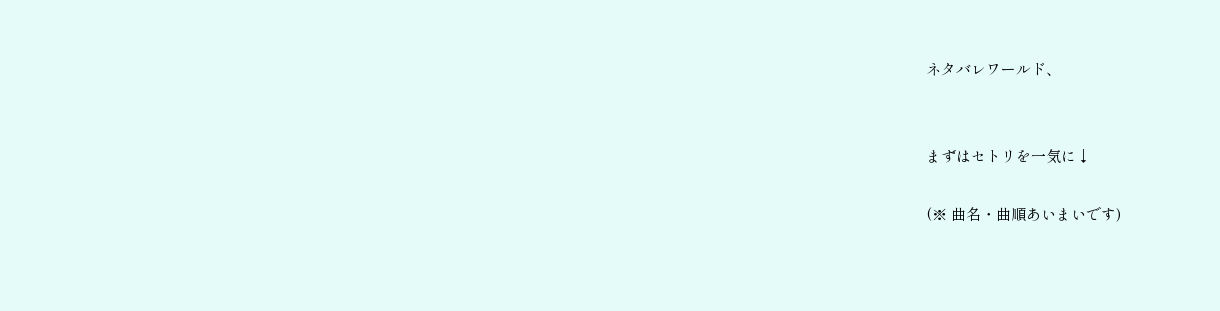ネタバレワールド、


まずはセトリを一気に↓

(※ 曲名・曲順あいまいです)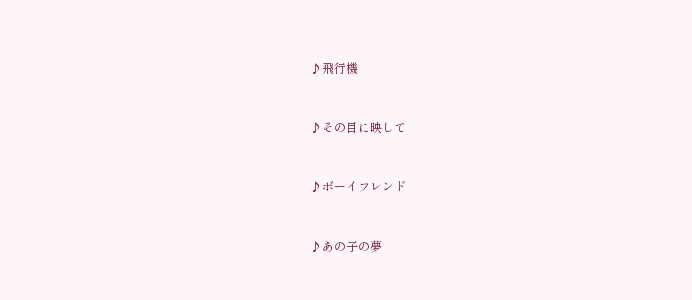♪飛行機


♪その目に映して


♪ボーイフレンド


♪あの子の夢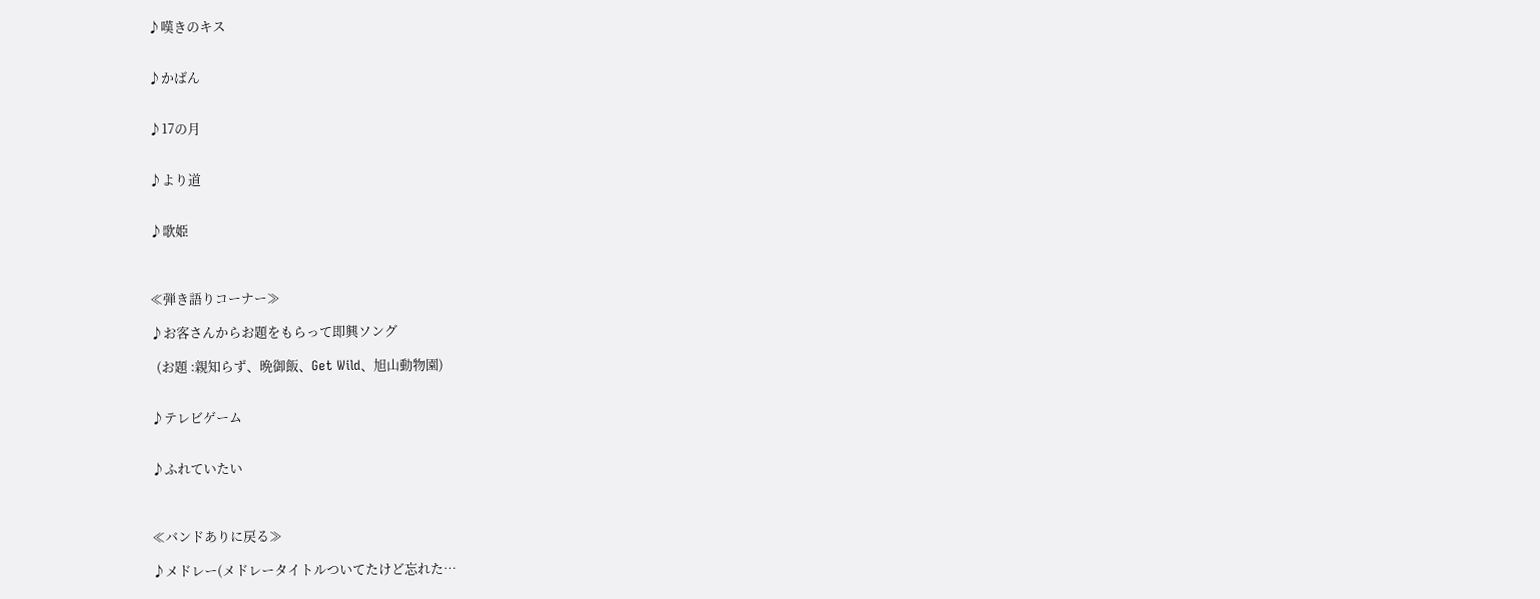♪嘆きのキス


♪かばん


♪17の月


♪より道


♪歌姫



≪弾き語りコーナー≫

♪お客さんからお題をもらって即興ソング

  (お題 :親知らず、晩御飯、Get Wild、旭山動物園)


♪テレビゲーム


♪ふれていたい



≪バンドありに戻る≫

♪メドレー(メドレータイトルついてたけど忘れた…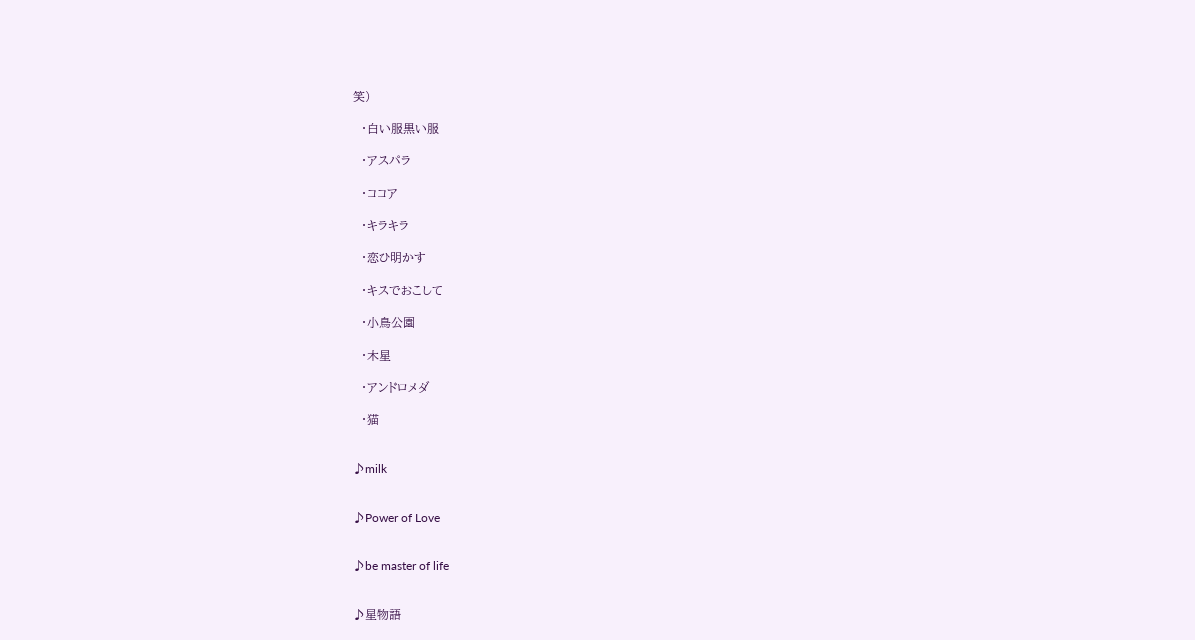笑)

  ・白い服黒い服

  ・アスパラ

  ・ココア

  ・キラキラ

  ・恋ひ明かす

  ・キスでおこして

  ・小鳥公園

  ・木星

  ・アンドロメダ

  ・猫


♪milk


♪Power of Love


♪be master of life


♪星物語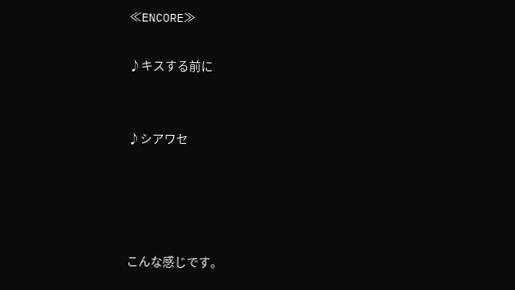≪ENCORE≫

♪キスする前に


♪シアワセ




こんな感じです。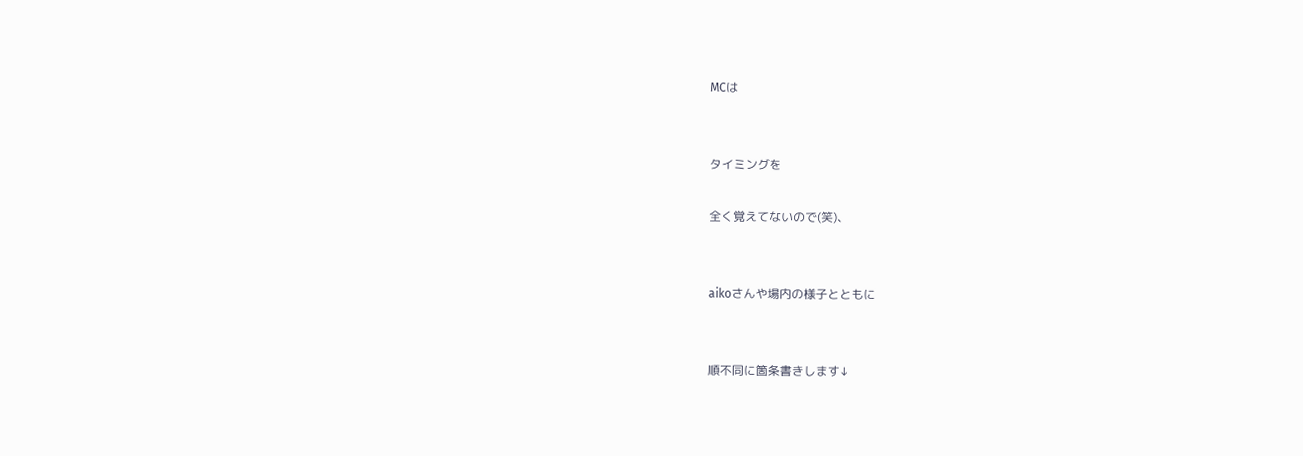MCは


タイミングを

全く覚えてないので(笑)、


aikoさんや場内の様子とともに


順不同に箇条書きします↓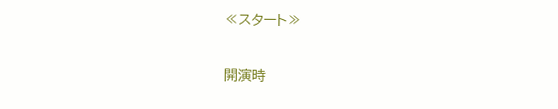≪スタート≫

開演時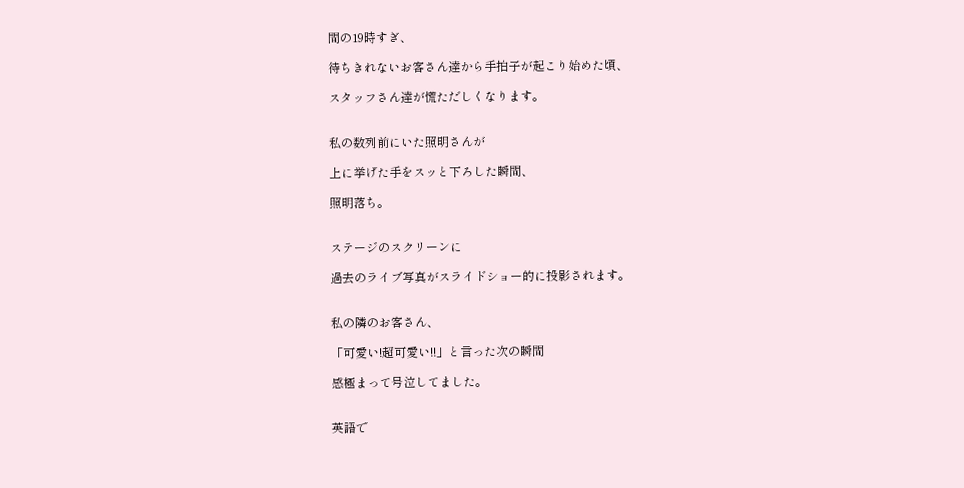間の19時すぎ、

待ちきれないお客さん達から手拍子が起こり始めた頃、

スタッフさん達が慌ただしくなります。


私の数列前にいた照明さんが

上に挙げた手をスッと下ろした瞬間、

照明落ち。


ステージのスクリーンに

過去のライブ写真がスライドショー的に投影されます。


私の隣のお客さん、

「可愛い!超可愛い!!」と言った次の瞬間

感極まって号泣してました。


英語で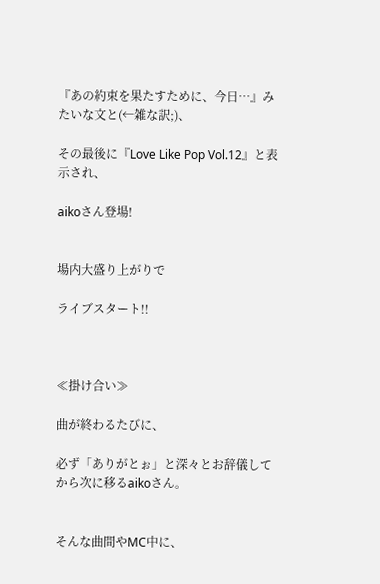『あの約束を果たすために、今日…』みたいな文と(←雑な訳;)、

その最後に『Love Like Pop Vol.12』と表示され、

aikoさん登場!


場内大盛り上がりで

ライブスタート!!



≪掛け合い≫

曲が終わるたびに、

必ず「ありがとぉ」と深々とお辞儀してから次に移るaikoさん。


そんな曲間やMC中に、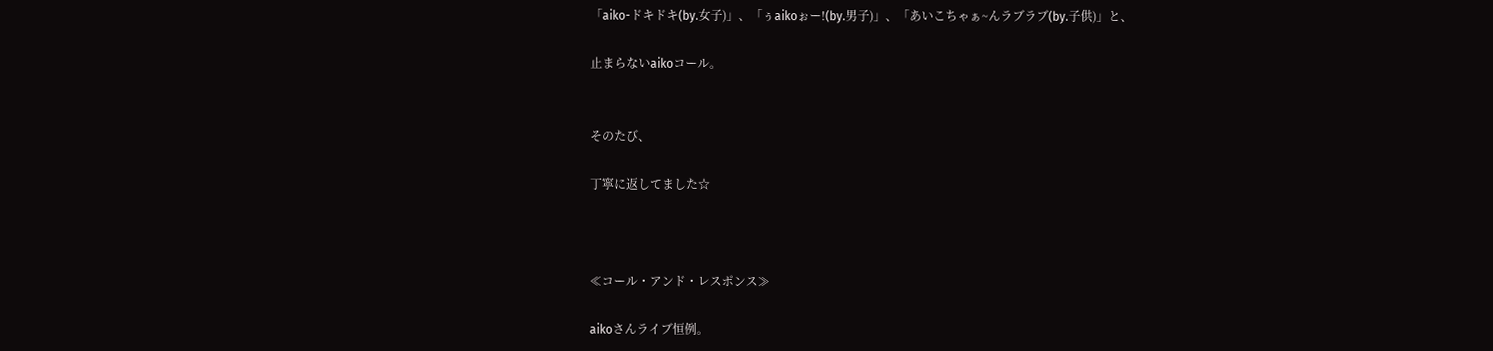「aiko-ドキドキ(by.女子)」、「ぅaikoぉー!(by.男子)」、「あいこちゃぁ~んラブラブ(by.子供)」と、

止まらないaikoコール。


そのたび、

丁寧に返してました☆



≪コール・アンド・レスポンス≫

aikoさんライブ恒例。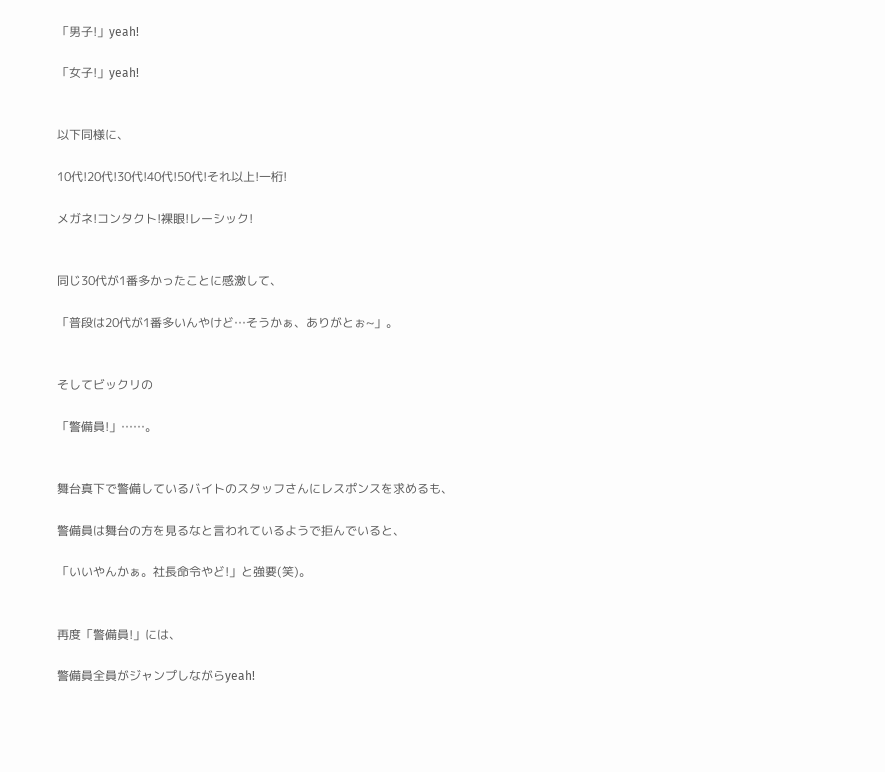「男子!」yeah!

「女子!」yeah!


以下同様に、

10代!20代!30代!40代!50代!それ以上!一桁!

メガネ!コンタクト!裸眼!レーシック!


同じ30代が1番多かったことに感激して、

「普段は20代が1番多いんやけど…そうかぁ、ありがとぉ~」。


そしてビックリの

「警備員!」……。


舞台真下で警備しているバイトのスタッフさんにレスポンスを求めるも、

警備員は舞台の方を見るなと言われているようで拒んでいると、

「いいやんかぁ。社長命令やど!」と強要(笑)。


再度「警備員!」には、

警備員全員がジャンプしながらyeah!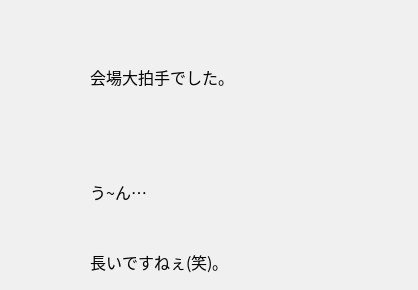会場大拍手でした。




う~ん…


長いですねぇ(笑)。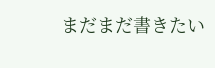まだまだ書きたい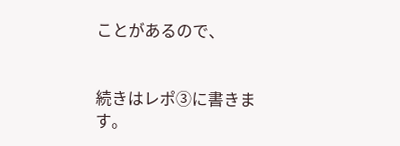ことがあるので、


続きはレポ③に書きます。